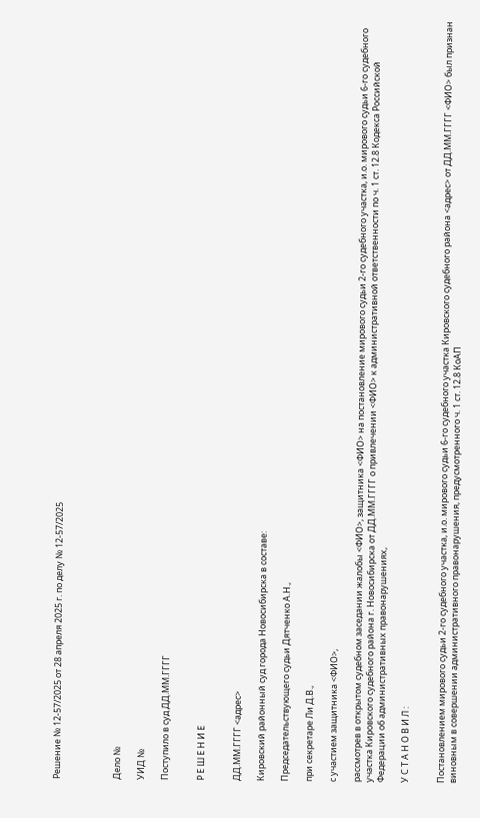Решение № 12-57/2025 от 28 апреля 2025 г. по делу № 12-57/2025




Дело №

УИД №

Поступило в суд ДД.ММ.ГГГГ


Р Е Ш Е Н И Е


ДД.ММ.ГГГГ <адрес>

Кировский районный суд города Новосибирска в составе:

Председательствующего судьи Дятченко А.Н.,

при секретаре Ли Д.В.,

с участием защитника <ФИО>,

рассмотрев в открытом судебном заседании жалобы <ФИО>, защитника <ФИО> на постановление мирового судьи 2-го судебного участка, и.о. мирового судьи 6-го судебного участка Кировского судебного района г. Новосибирска от ДД.ММ.ГГГГ о привлечении <ФИО> к административной ответственности по ч. 1 ст. 12.8 Кодекса Российской Федерации об административных правонарушениях,

У С Т А Н О В И Л :


Постановлением мирового судьи 2-го судебного участка, и.о. мирового судьи 6-го судебного участка Кировского судебного района <адрес> от ДД.ММ.ГГГГ <ФИО> был признан виновным в совершении административного правонарушения, предусмотренного ч. 1 ст. 12.8 КоАП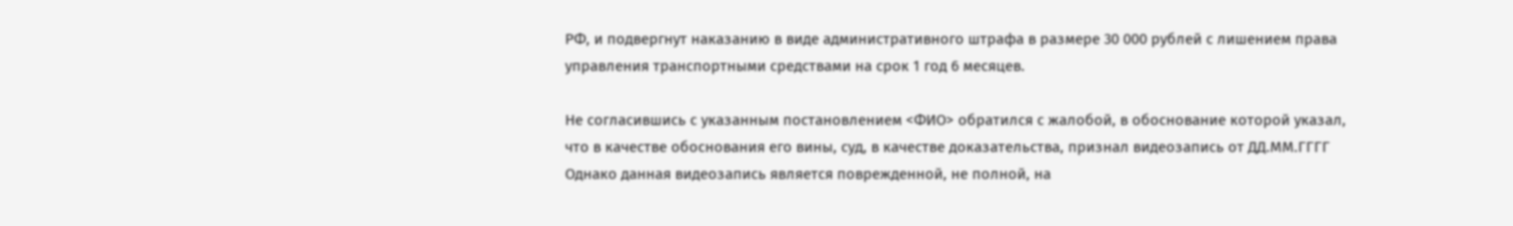РФ, и подвергнут наказанию в виде административного штрафа в размере 30 000 рублей с лишением права управления транспортными средствами на срок 1 год 6 месяцев.

Не согласившись с указанным постановлением <ФИО> обратился с жалобой, в обоснование которой указал, что в качестве обоснования его вины, суд, в качестве доказательства, признал видеозапись от ДД.ММ.ГГГГ Однако данная видеозапись является поврежденной, не полной, на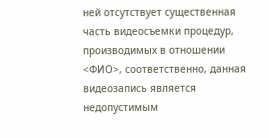ней отсутствует существенная часть видеосъемки процедур, производимых в отношении <ФИО>, соответственно, данная видеозапись является недопустимым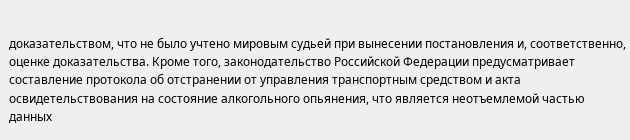доказательством, что не было учтено мировым судьей при вынесении постановления и, соответственно, оценке доказательства. Кроме того, законодательство Российской Федерации предусматривает составление протокола об отстранении от управления транспортным средством и акта освидетельствования на состояние алкогольного опьянения, что является неотъемлемой частью данных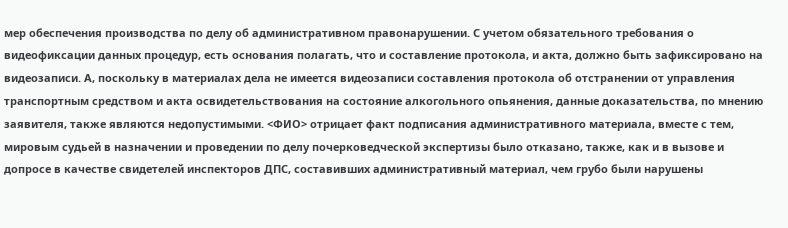мер обеспечения производства по делу об административном правонарушении. С учетом обязательного требования о видеофиксации данных процедур, есть основания полагать, что и составление протокола, и акта, должно быть зафиксировано на видеозаписи. А, поскольку в материалах дела не имеется видеозаписи составления протокола об отстранении от управления транспортным средством и акта освидетельствования на состояние алкогольного опьянения, данные доказательства, по мнению заявителя, также являются недопустимыми. <ФИО> отрицает факт подписания административного материала, вместе с тем, мировым судьей в назначении и проведении по делу почерковедческой экспертизы было отказано, также, как и в вызове и допросе в качестве свидетелей инспекторов ДПС, составивших административный материал, чем грубо были нарушены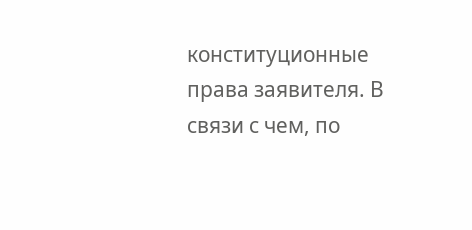конституционные права заявителя. В связи с чем, по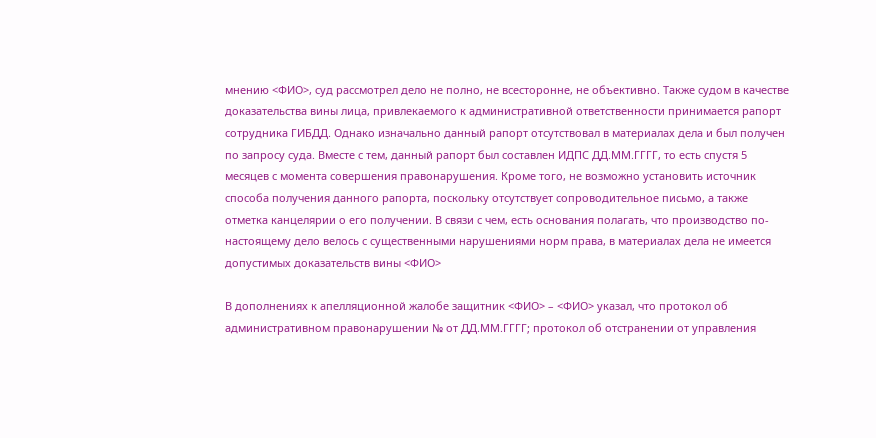мнению <ФИО>, суд рассмотрел дело не полно, не всесторонне, не объективно. Также судом в качестве доказательства вины лица, привлекаемого к административной ответственности принимается рапорт сотрудника ГИБДД. Однако изначально данный рапорт отсутствовал в материалах дела и был получен по запросу суда. Вместе с тем, данный рапорт был составлен ИДПС ДД.ММ.ГГГГ, то есть спустя 5 месяцев с момента совершения правонарушения. Кроме того, не возможно установить источник способа получения данного рапорта, поскольку отсутствует сопроводительное письмо, а также отметка канцелярии о его получении. В связи с чем, есть основания полагать, что производство по-настоящему дело велось с существенными нарушениями норм права, в материалах дела не имеется допустимых доказательств вины <ФИО>

В дополнениях к апелляционной жалобе защитник <ФИО> – <ФИО> указал, что протокол об административном правонарушении № от ДД.ММ.ГГГГ; протокол об отстранении от управления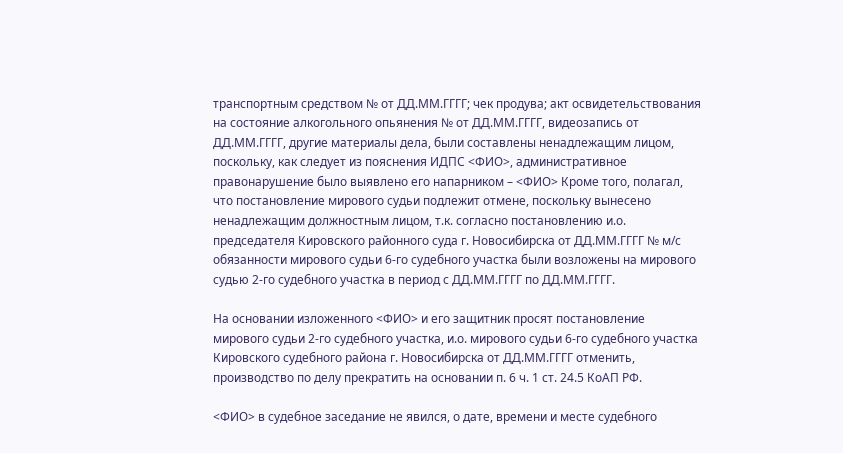транспортным средством № от ДД.ММ.ГГГГ; чек продува; акт освидетельствования на состояние алкогольного опьянения № от ДД.ММ.ГГГГ, видеозапись от ДД.ММ.ГГГГ, другие материалы дела, были составлены ненадлежащим лицом, поскольку, как следует из пояснения ИДПС <ФИО>, административное правонарушение было выявлено его напарником – <ФИО> Кроме того, полагал, что постановление мирового судьи подлежит отмене, поскольку вынесено ненадлежащим должностным лицом, т.к. согласно постановлению и.о. председателя Кировского районного суда г. Новосибирска от ДД.ММ.ГГГГ № м/с обязанности мирового судьи 6-го судебного участка были возложены на мирового судью 2-го судебного участка в период с ДД.ММ.ГГГГ по ДД.ММ.ГГГГ.

На основании изложенного <ФИО> и его защитник просят постановление мирового судьи 2-го судебного участка, и.о. мирового судьи 6-го судебного участка Кировского судебного района г. Новосибирска от ДД.ММ.ГГГГ отменить, производство по делу прекратить на основании п. 6 ч. 1 ст. 24.5 КоАП РФ.

<ФИО> в судебное заседание не явился, о дате, времени и месте судебного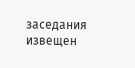заседания извещен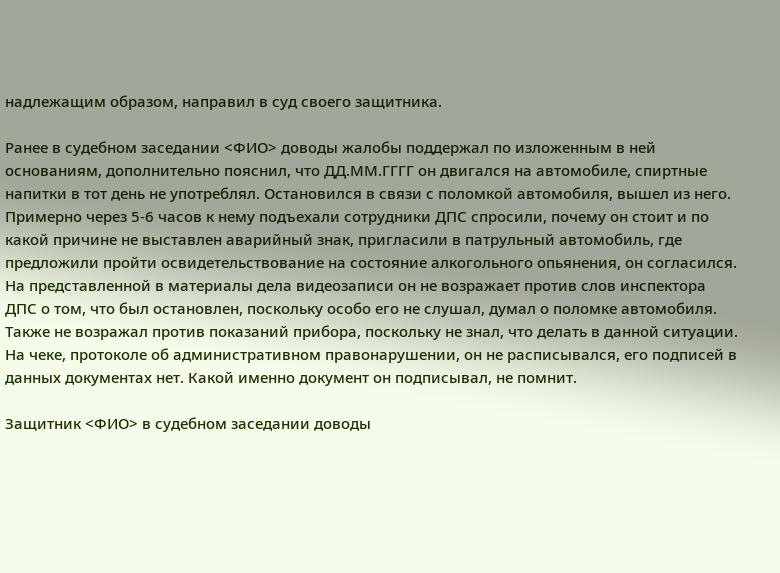надлежащим образом, направил в суд своего защитника.

Ранее в судебном заседании <ФИО> доводы жалобы поддержал по изложенным в ней основаниям, дополнительно пояснил, что ДД.ММ.ГГГГ он двигался на автомобиле, спиртные напитки в тот день не употреблял. Остановился в связи с поломкой автомобиля, вышел из него. Примерно через 5-6 часов к нему подъехали сотрудники ДПС спросили, почему он стоит и по какой причине не выставлен аварийный знак, пригласили в патрульный автомобиль, где предложили пройти освидетельствование на состояние алкогольного опьянения, он согласился. На представленной в материалы дела видеозаписи он не возражает против слов инспектора ДПС о том, что был остановлен, поскольку особо его не слушал, думал о поломке автомобиля. Также не возражал против показаний прибора, поскольку не знал, что делать в данной ситуации. На чеке, протоколе об административном правонарушении, он не расписывался, его подписей в данных документах нет. Какой именно документ он подписывал, не помнит.

Защитник <ФИО> в судебном заседании доводы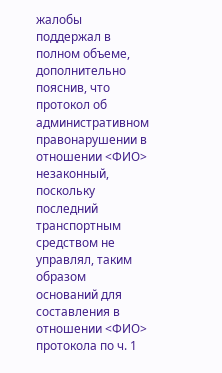жалобы поддержал в полном объеме, дополнительно пояснив, что протокол об административном правонарушении в отношении <ФИО> незаконный, поскольку последний транспортным средством не управлял, таким образом оснований для составления в отношении <ФИО> протокола по ч. 1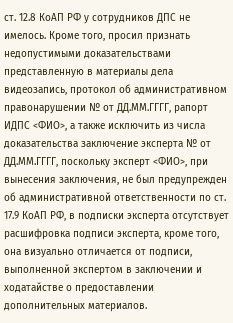ст. 12.8 КоАП РФ у сотрудников ДПС не имелось. Кроме того, просил признать недопустимыми доказательствами представленную в материалы дела видеозапись, протокол об административном правонарушении № от ДД.ММ.ГГГГ, рапорт ИДПС <ФИО>, а также исключить из числа доказательства заключение эксперта № от ДД.ММ.ГГГГ, поскольку эксперт <ФИО>, при вынесения заключения, не был предупрежден об административной ответственности по ст. 17.9 КоАП РФ, в подписки эксперта отсутствует расшифровка подписи эксперта, кроме того, она визуально отличается от подписи, выполненной экспертом в заключении и ходатайстве о предоставлении дополнительных материалов.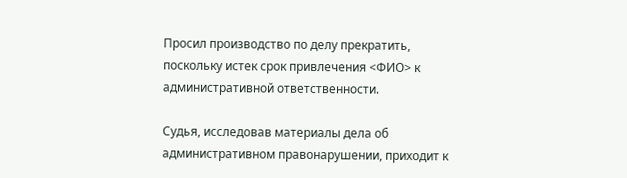Просил производство по делу прекратить, поскольку истек срок привлечения <ФИО> к административной ответственности.

Судья, исследовав материалы дела об административном правонарушении, приходит к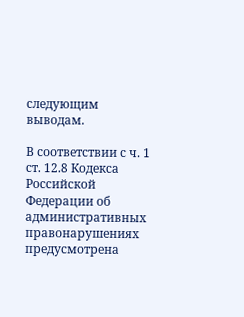следующим выводам.

В соответствии с ч. 1 ст. 12.8 Кодекса Российской Федерации об административных правонарушениях предусмотрена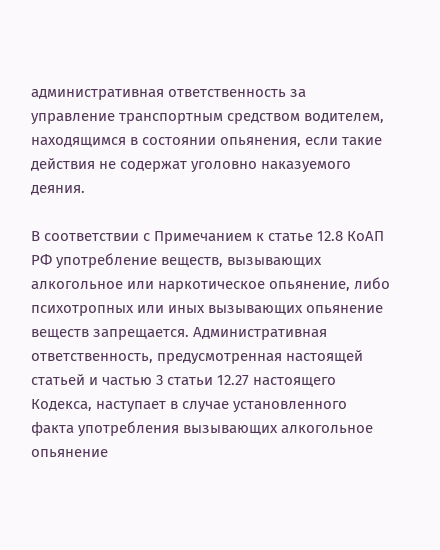административная ответственность за управление транспортным средством водителем, находящимся в состоянии опьянения, если такие действия не содержат уголовно наказуемого деяния.

В соответствии с Примечанием к статье 12.8 КоАП РФ употребление веществ, вызывающих алкогольное или наркотическое опьянение, либо психотропных или иных вызывающих опьянение веществ запрещается. Административная ответственность, предусмотренная настоящей статьей и частью 3 статьи 12.27 настоящего Кодекса, наступает в случае установленного факта употребления вызывающих алкогольное опьянение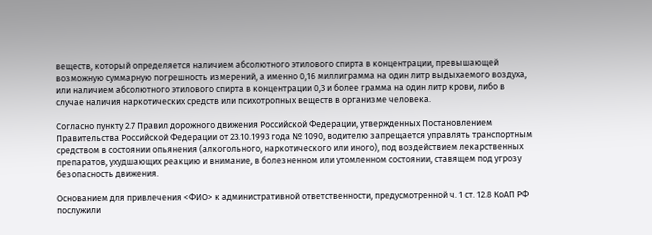веществ, который определяется наличием абсолютного этилового спирта в концентрации, превышающей возможную суммарную погрешность измерений, а именно 0,16 миллиграмма на один литр выдыхаемого воздуха, или наличием абсолютного этилового спирта в концентрации 0,3 и более грамма на один литр крови, либо в случае наличия наркотических средств или психотропных веществ в организме человека.

Согласно пункту 2.7 Правил дорожного движения Российской Федерации, утвержденных Постановлением Правительства Российской Федерации от 23.10.1993 года № 1090, водителю запрещается управлять транспортным средством в состоянии опьянения (алкогольного, наркотического или иного), под воздействием лекарственных препаратов, ухудшающих реакцию и внимание, в болезненном или утомленном состоянии, ставящем под угрозу безопасность движения.

Основанием для привлечения <ФИО> к административной ответственности, предусмотренной ч. 1 ст. 12.8 КоАП РФ послужили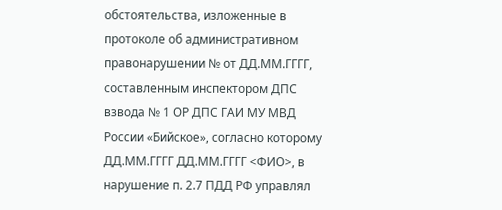обстоятельства, изложенные в протоколе об административном правонарушении № от ДД.ММ.ГГГГ, составленным инспектором ДПС взвода № 1 ОР ДПС ГАИ МУ МВД России «Бийское», согласно которому ДД.ММ.ГГГГ ДД.ММ.ГГГГ <ФИО>, в нарушение п. 2.7 ПДД РФ управлял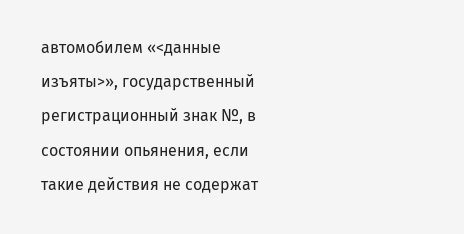автомобилем «<данные изъяты>», государственный регистрационный знак №, в состоянии опьянения, если такие действия не содержат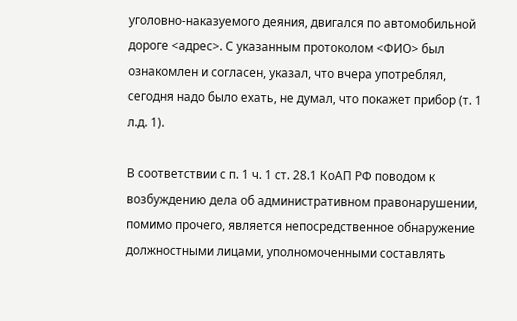уголовно-наказуемого деяния, двигался по автомобильной дороге <адрес>. С указанным протоколом <ФИО> был ознакомлен и согласен, указал, что вчера употреблял, сегодня надо было ехать, не думал, что покажет прибор (т. 1 л.д. 1).

В соответствии с п. 1 ч. 1 ст. 28.1 КоАП РФ поводом к возбуждению дела об административном правонарушении, помимо прочего, является непосредственное обнаружение должностными лицами, уполномоченными составлять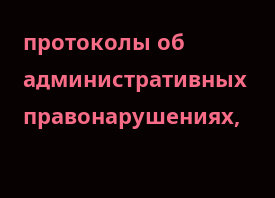протоколы об административных правонарушениях,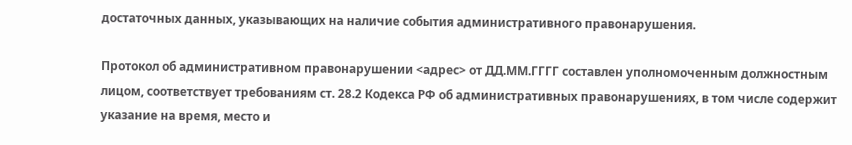достаточных данных, указывающих на наличие события административного правонарушения.

Протокол об административном правонарушении <адрес> от ДД.ММ.ГГГГ составлен уполномоченным должностным лицом, соответствует требованиям ст. 28.2 Кодекса РФ об административных правонарушениях, в том числе содержит указание на время, место и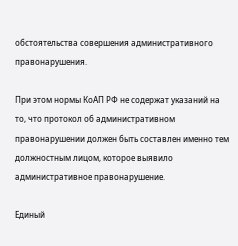обстоятельства совершения административного правонарушения.

При этом нормы КоАП РФ не содержат указаний на то, что протокол об административном правонарушении должен быть составлен именно тем должностным лицом, которое выявило административное правонарушение.

Единый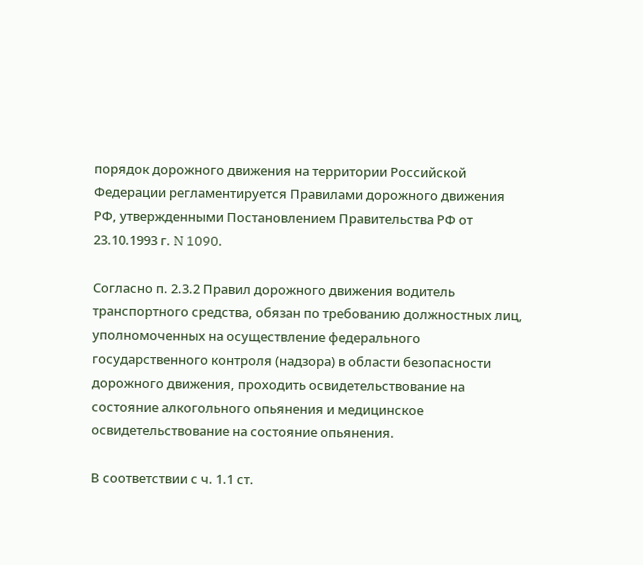порядок дорожного движения на территории Российской Федерации регламентируется Правилами дорожного движения РФ, утвержденными Постановлением Правительства РФ от 23.10.1993 г. N 1090.

Согласно п. 2.3.2 Правил дорожного движения водитель транспортного средства, обязан по требованию должностных лиц, уполномоченных на осуществление федерального государственного контроля (надзора) в области безопасности дорожного движения, проходить освидетельствование на состояние алкогольного опьянения и медицинское освидетельствование на состояние опьянения.

В соответствии с ч. 1.1 ст.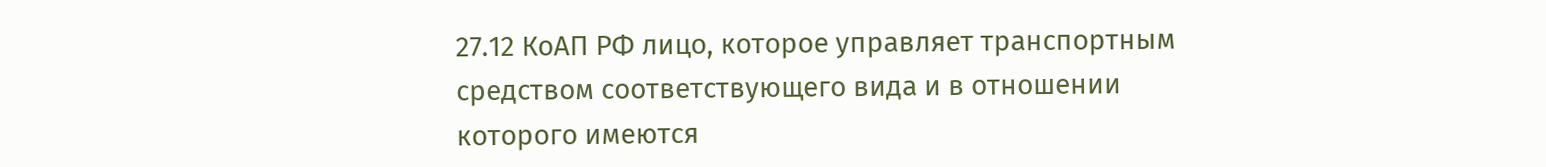27.12 КоАП РФ лицо, которое управляет транспортным средством соответствующего вида и в отношении которого имеются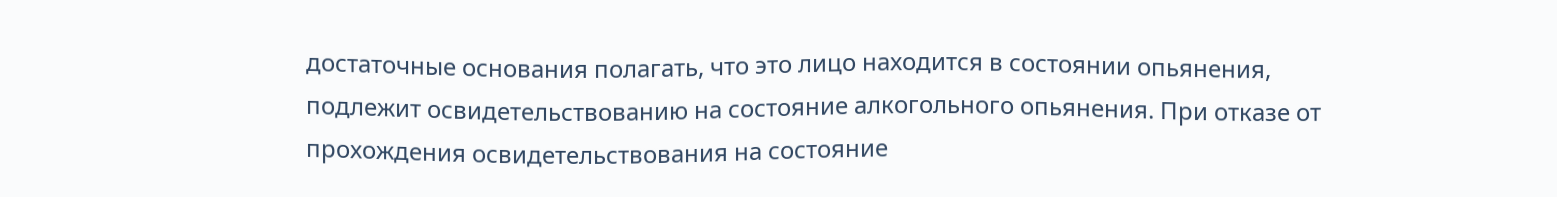достаточные основания полагать, что это лицо находится в состоянии опьянения, подлежит освидетельствованию на состояние алкогольного опьянения. При отказе от прохождения освидетельствования на состояние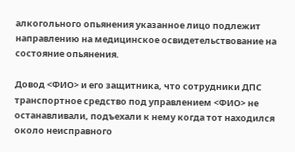алкогольного опьянения указанное лицо подлежит направлению на медицинское освидетельствование на состояние опьянения.

Довод <ФИО> и его защитника, что сотрудники ДПС транспортное средство под управлением <ФИО> не останавливали, подъехали к нему когда тот находился около неисправного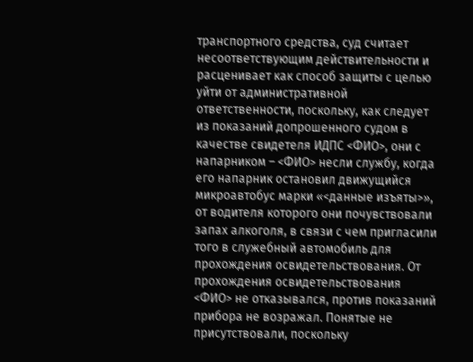транспортного средства, суд считает несоответствующим действительности и расценивает как способ защиты с целью уйти от административной ответственности, поскольку, как следует из показаний допрошенного судом в качестве свидетеля ИДПС <ФИО>, они с напарником – <ФИО> несли службу, когда его напарник остановил движущийся микроавтобус марки «<данные изъяты>», от водителя которого они почувствовали запах алкоголя, в связи с чем пригласили того в служебный автомобиль для прохождения освидетельствования. От прохождения освидетельствования <ФИО> не отказывался, против показаний прибора не возражал. Понятые не присутствовали, поскольку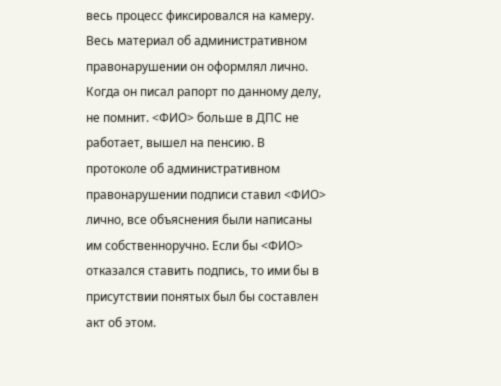весь процесс фиксировался на камеру. Весь материал об административном правонарушении он оформлял лично. Когда он писал рапорт по данному делу, не помнит. <ФИО> больше в ДПС не работает, вышел на пенсию. В протоколе об административном правонарушении подписи ставил <ФИО> лично, все объяснения были написаны им собственноручно. Если бы <ФИО> отказался ставить подпись, то ими бы в присутствии понятых был бы составлен акт об этом.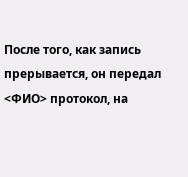После того, как запись прерывается, он передал <ФИО> протокол, на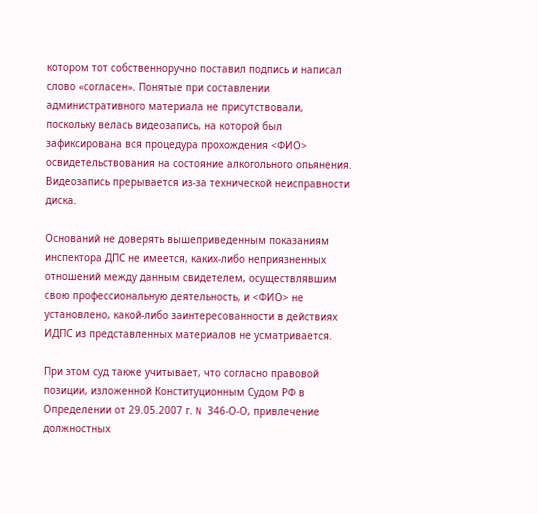котором тот собственноручно поставил подпись и написал слово «согласен». Понятые при составлении административного материала не присутствовали, поскольку велась видеозапись, на которой был зафиксирована вся процедура прохождения <ФИО> освидетельствования на состояние алкогольного опьянения. Видеозапись прерывается из-за технической неисправности диска.

Оснований не доверять вышеприведенным показаниям инспектора ДПС не имеется, каких-либо неприязненных отношений между данным свидетелем, осуществлявшим свою профессиональную деятельность, и <ФИО> не установлено, какой-либо заинтересованности в действиях ИДПС из представленных материалов не усматривается.

При этом суд также учитывает, что согласно правовой позиции, изложенной Конституционным Судом РФ в Определении от 29.05.2007 г. N 346-О-О, привлечение должностных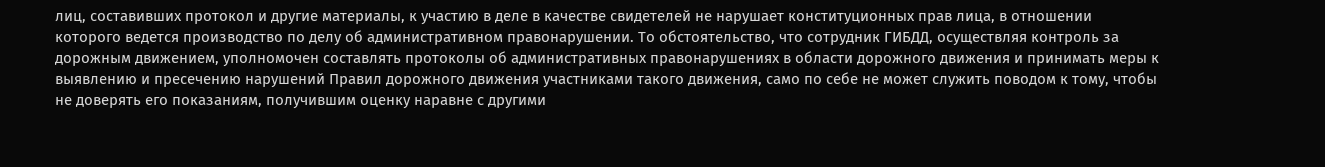лиц, составивших протокол и другие материалы, к участию в деле в качестве свидетелей не нарушает конституционных прав лица, в отношении которого ведется производство по делу об административном правонарушении. То обстоятельство, что сотрудник ГИБДД, осуществляя контроль за дорожным движением, уполномочен составлять протоколы об административных правонарушениях в области дорожного движения и принимать меры к выявлению и пресечению нарушений Правил дорожного движения участниками такого движения, само по себе не может служить поводом к тому, чтобы не доверять его показаниям, получившим оценку наравне с другими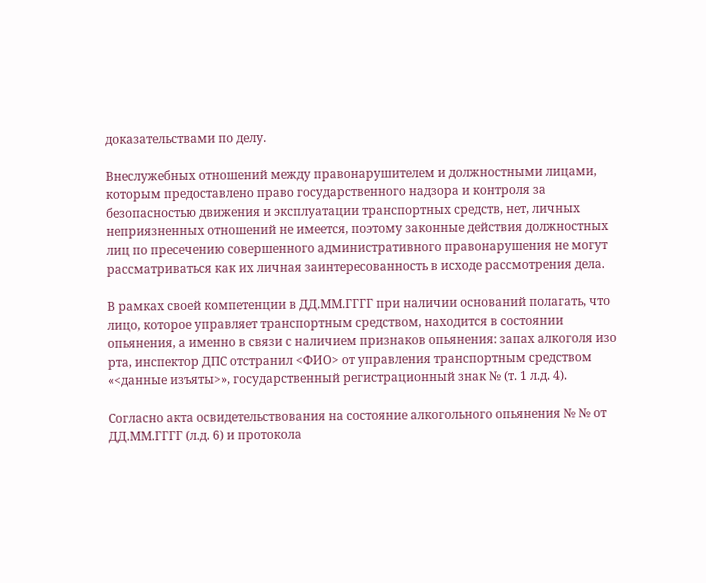доказательствами по делу.

Внеслужебных отношений между правонарушителем и должностными лицами, которым предоставлено право государственного надзора и контроля за безопасностью движения и эксплуатации транспортных средств, нет, личных неприязненных отношений не имеется, поэтому законные действия должностных лиц по пресечению совершенного административного правонарушения не могут рассматриваться как их личная заинтересованность в исходе рассмотрения дела.

В рамках своей компетенции в ДД.ММ.ГГГГ при наличии оснований полагать, что лицо, которое управляет транспортным средством, находится в состоянии опьянения, а именно в связи с наличием признаков опьянения: запах алкоголя изо рта, инспектор ДПС отстранил <ФИО> от управления транспортным средством «<данные изъяты>», государственный регистрационный знак № (т. 1 л.д. 4).

Согласно акта освидетельствования на состояние алкогольного опьянения № № от ДД.ММ.ГГГГ (л.д. 6) и протокола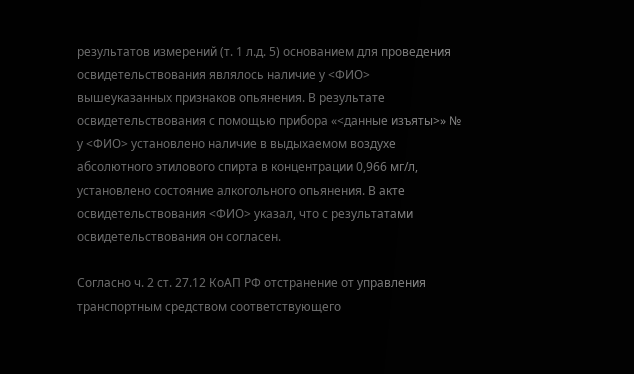результатов измерений (т. 1 л.д. 5) основанием для проведения освидетельствования являлось наличие у <ФИО> вышеуказанных признаков опьянения. В результате освидетельствования с помощью прибора «<данные изъяты>» № у <ФИО> установлено наличие в выдыхаемом воздухе абсолютного этилового спирта в концентрации 0,966 мг/л, установлено состояние алкогольного опьянения. В акте освидетельствования <ФИО> указал, что с результатами освидетельствования он согласен.

Согласно ч. 2 ст. 27.12 КоАП РФ отстранение от управления транспортным средством соответствующего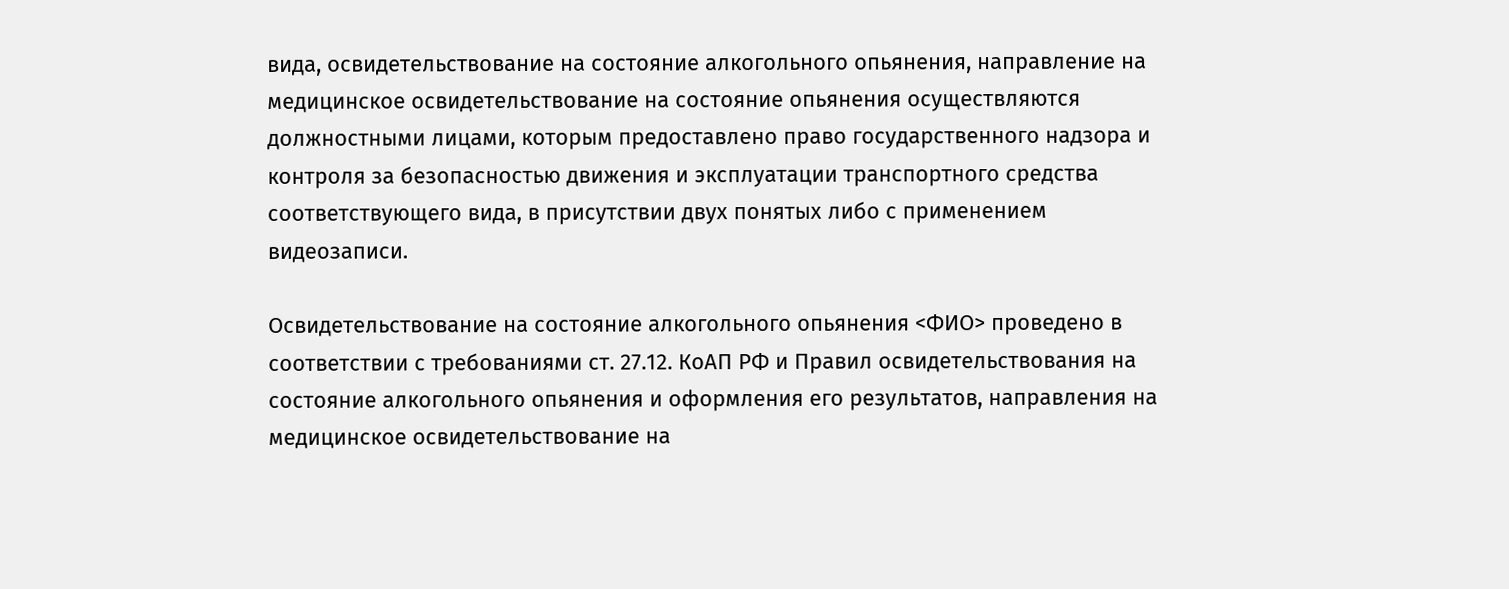вида, освидетельствование на состояние алкогольного опьянения, направление на медицинское освидетельствование на состояние опьянения осуществляются должностными лицами, которым предоставлено право государственного надзора и контроля за безопасностью движения и эксплуатации транспортного средства соответствующего вида, в присутствии двух понятых либо с применением видеозаписи.

Освидетельствование на состояние алкогольного опьянения <ФИО> проведено в соответствии с требованиями ст. 27.12. КоАП РФ и Правил освидетельствования на состояние алкогольного опьянения и оформления его результатов, направления на медицинское освидетельствование на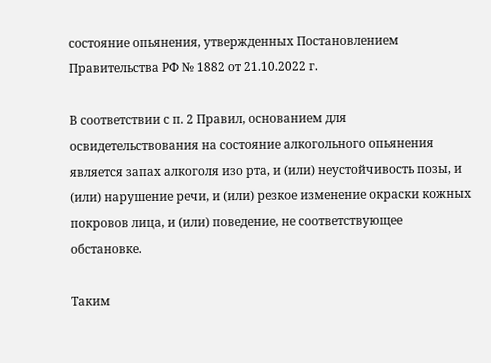состояние опьянения, утвержденных Постановлением Правительства РФ № 1882 от 21.10.2022 г.

В соответствии с п. 2 Правил, основанием для освидетельствования на состояние алкогольного опьянения является запах алкоголя изо рта, и (или) неустойчивость позы, и (или) нарушение речи, и (или) резкое изменение окраски кожных покровов лица, и (или) поведение, не соответствующее обстановке.

Таким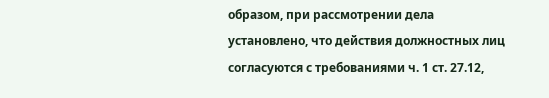образом, при рассмотрении дела установлено, что действия должностных лиц согласуются с требованиями ч. 1 ст. 27.12,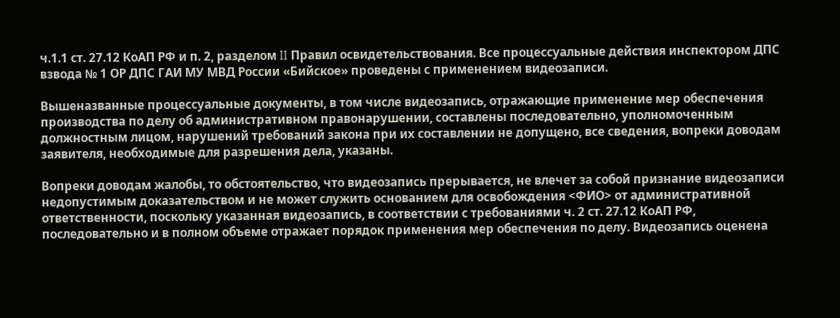ч.1.1 ст. 27.12 КоАП РФ и п. 2, разделом II Правил освидетельствования. Все процессуальные действия инспектором ДПС взвода № 1 ОР ДПС ГАИ МУ МВД России «Бийское» проведены с применением видеозаписи.

Вышеназванные процессуальные документы, в том числе видеозапись, отражающие применение мер обеспечения производства по делу об административном правонарушении, составлены последовательно, уполномоченным должностным лицом, нарушений требований закона при их составлении не допущено, все сведения, вопреки доводам заявителя, необходимые для разрешения дела, указаны.

Вопреки доводам жалобы, то обстоятельство, что видеозапись прерывается, не влечет за собой признание видеозаписи недопустимым доказательством и не может служить основанием для освобождения <ФИО> от административной ответственности, поскольку указанная видеозапись, в соответствии с требованиями ч. 2 ст. 27.12 КоАП РФ, последовательно и в полном объеме отражает порядок применения мер обеспечения по делу. Видеозапись оценена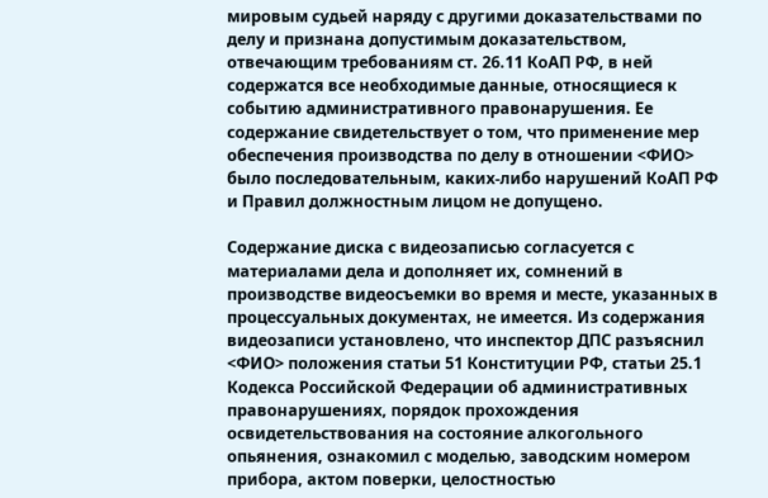мировым судьей наряду с другими доказательствами по делу и признана допустимым доказательством, отвечающим требованиям ст. 26.11 КоАП РФ, в ней содержатся все необходимые данные, относящиеся к событию административного правонарушения. Ее содержание свидетельствует о том, что применение мер обеспечения производства по делу в отношении <ФИО> было последовательным, каких-либо нарушений КоАП РФ и Правил должностным лицом не допущено.

Содержание диска с видеозаписью согласуется с материалами дела и дополняет их, сомнений в производстве видеосъемки во время и месте, указанных в процессуальных документах, не имеется. Из содержания видеозаписи установлено, что инспектор ДПС разъяснил <ФИО> положения статьи 51 Конституции РФ, статьи 25.1 Кодекса Российской Федерации об административных правонарушениях, порядок прохождения освидетельствования на состояние алкогольного опьянения, ознакомил с моделью, заводским номером прибора, актом поверки, целостностью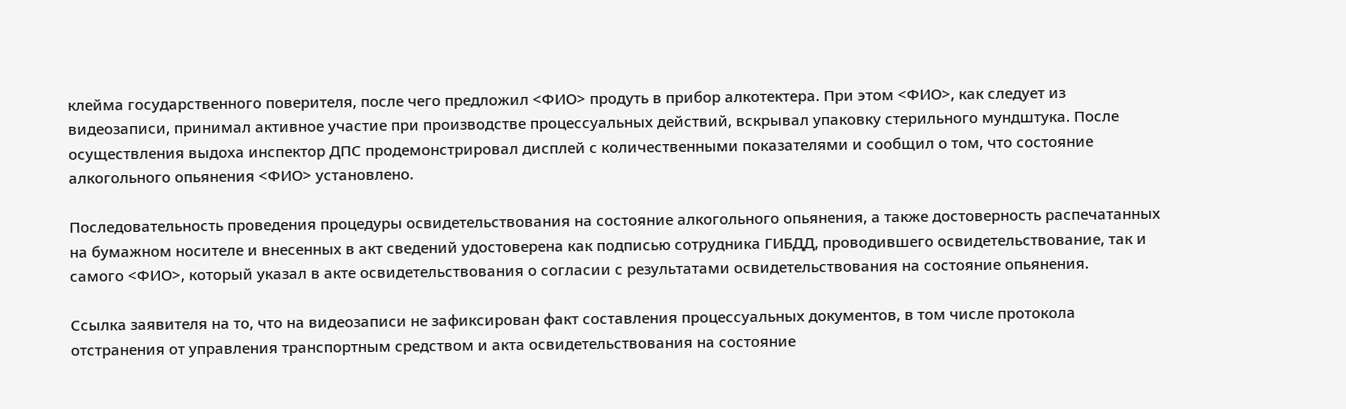клейма государственного поверителя, после чего предложил <ФИО> продуть в прибор алкотектера. При этом <ФИО>, как следует из видеозаписи, принимал активное участие при производстве процессуальных действий, вскрывал упаковку стерильного мундштука. После осуществления выдоха инспектор ДПС продемонстрировал дисплей с количественными показателями и сообщил о том, что состояние алкогольного опьянения <ФИО> установлено.

Последовательность проведения процедуры освидетельствования на состояние алкогольного опьянения, а также достоверность распечатанных на бумажном носителе и внесенных в акт сведений удостоверена как подписью сотрудника ГИБДД, проводившего освидетельствование, так и самого <ФИО>, который указал в акте освидетельствования о согласии с результатами освидетельствования на состояние опьянения.

Ссылка заявителя на то, что на видеозаписи не зафиксирован факт составления процессуальных документов, в том числе протокола отстранения от управления транспортным средством и акта освидетельствования на состояние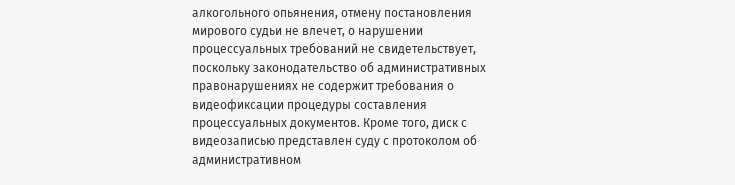алкогольного опьянения, отмену постановления мирового судьи не влечет, о нарушении процессуальных требований не свидетельствует, поскольку законодательство об административных правонарушениях не содержит требования о видеофиксации процедуры составления процессуальных документов. Кроме того, диск с видеозаписью представлен суду с протоколом об административном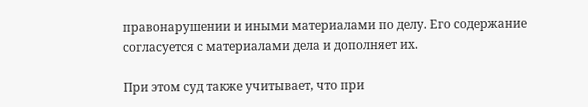правонарушении и иными материалами по делу. Его содержание согласуется с материалами дела и дополняет их.

При этом суд также учитывает, что при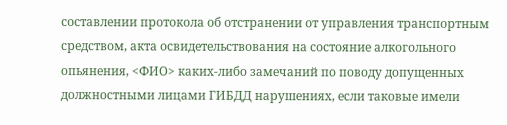составлении протокола об отстранении от управления транспортным средством, акта освидетельствования на состояние алкогольного опьянения, <ФИО> каких-либо замечаний по поводу допущенных должностными лицами ГИБДД нарушениях, если таковые имели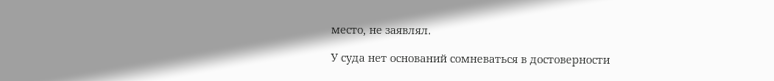место, не заявлял.

У суда нет оснований сомневаться в достоверности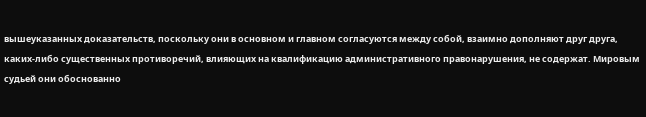вышеуказанных доказательств, поскольку они в основном и главном согласуются между собой, взаимно дополняют друг друга, каких-либо существенных противоречий, влияющих на квалификацию административного правонарушения, не содержат. Мировым судьей они обоснованно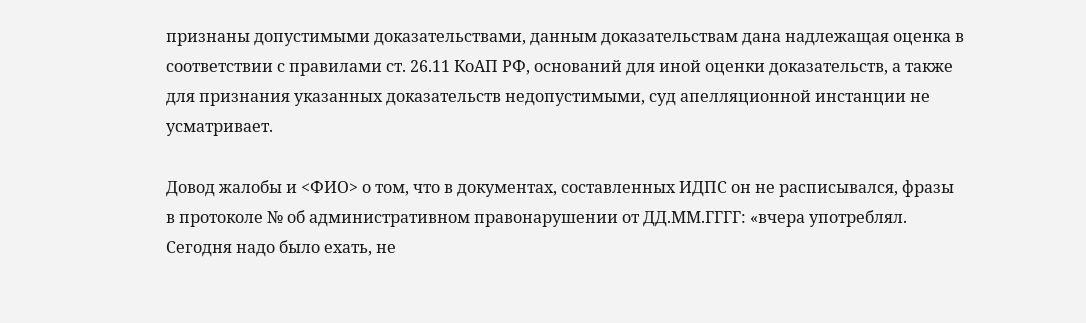признаны допустимыми доказательствами, данным доказательствам дана надлежащая оценка в соответствии с правилами ст. 26.11 КоАП РФ, оснований для иной оценки доказательств, а также для признания указанных доказательств недопустимыми, суд апелляционной инстанции не усматривает.

Довод жалобы и <ФИО> о том, что в документах, составленных ИДПС он не расписывался, фразы в протоколе № об административном правонарушении от ДД.ММ.ГГГГ: «вчера употреблял. Сегодня надо было ехать, не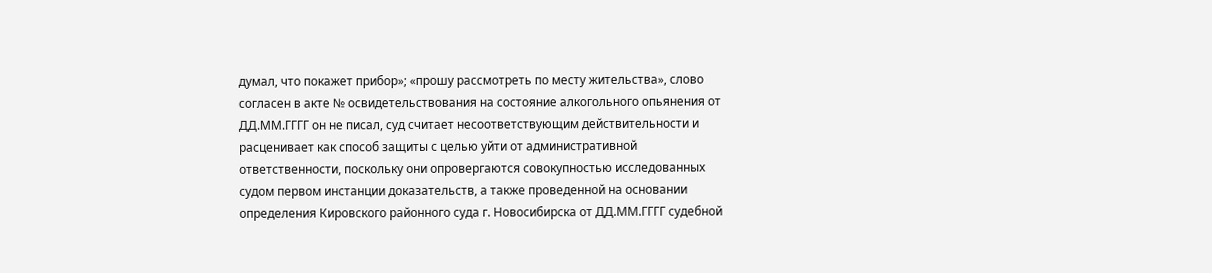думал, что покажет прибор»; «прошу рассмотреть по месту жительства», слово согласен в акте № освидетельствования на состояние алкогольного опьянения от ДД.ММ.ГГГГ он не писал, суд считает несоответствующим действительности и расценивает как способ защиты с целью уйти от административной ответственности, поскольку они опровергаются совокупностью исследованных судом первом инстанции доказательств, а также проведенной на основании определения Кировского районного суда г. Новосибирска от ДД.ММ.ГГГГ судебной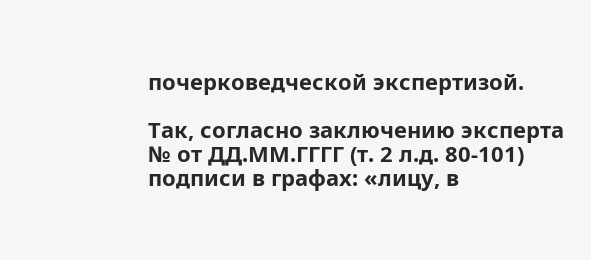почерковедческой экспертизой.

Так, согласно заключению эксперта № от ДД.ММ.ГГГГ (т. 2 л.д. 80-101) подписи в графах: «лицу, в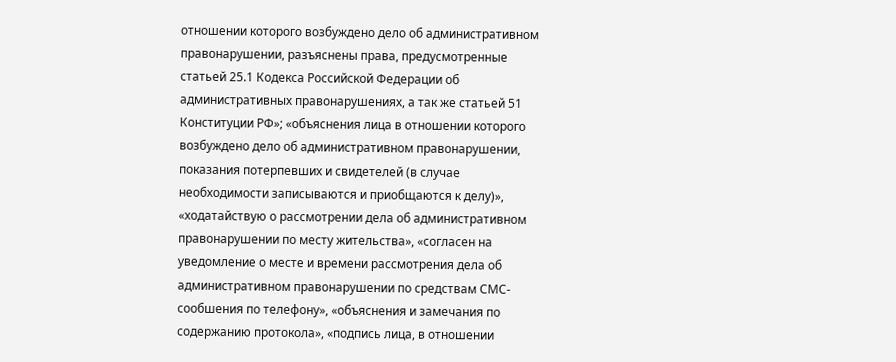отношении которого возбуждено дело об административном правонарушении, разъяснены права, предусмотренные статьей 25.1 Кодекса Российской Федерации об административных правонарушениях, а так же статьей 51 Конституции РФ»; «объяснения лица в отношении которого возбуждено дело об административном правонарушении, показания потерпевших и свидетелей (в случае необходимости записываются и приобщаются к делу)», «ходатайствую о рассмотрении дела об административном правонарушении по месту жительства», «согласен на уведомление о месте и времени рассмотрения дела об административном правонарушении по средствам СМС-сообшения по телефону», «объяснения и замечания по содержанию протокола», «подпись лица, в отношении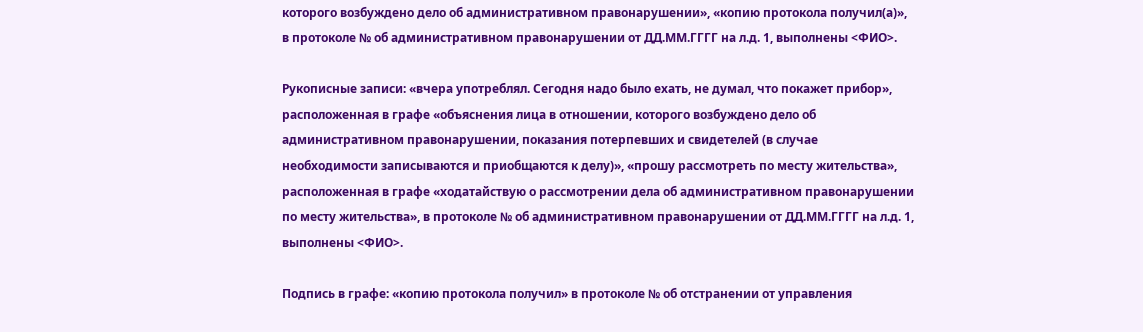которого возбуждено дело об административном правонарушении», «копию протокола получил(а)», в протоколе № об административном правонарушении от ДД.ММ.ГГГГ на л.д. 1, выполнены <ФИО>.

Рукописные записи: «вчера употреблял. Сегодня надо было ехать, не думал, что покажет прибор», расположенная в графе «объяснения лица в отношении, которого возбуждено дело об административном правонарушении, показания потерпевших и свидетелей (в случае необходимости записываются и приобщаются к делу)», «прошу рассмотреть по месту жительства», расположенная в графе «ходатайствую о рассмотрении дела об административном правонарушении по месту жительства», в протоколе № об административном правонарушении от ДД.ММ.ГГГГ на л.д. 1, выполнены <ФИО>.

Подпись в графе: «копию протокола получил» в протоколе № об отстранении от управления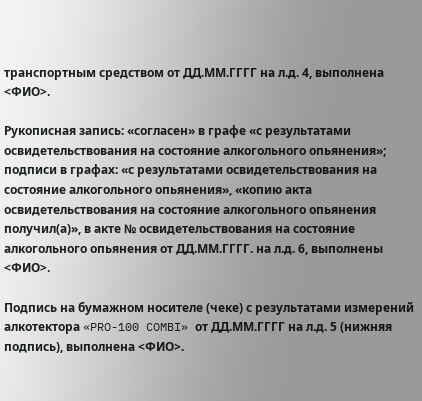транспортным средством от ДД.ММ.ГГГГ на л.д. 4, выполнена <ФИО>.

Рукописная запись: «согласен» в графе «с результатами освидетельствования на состояние алкогольного опьянения»; подписи в графах: «с результатами освидетельствования на состояние алкогольного опьянения», «копию акта освидетельствования на состояние алкогольного опьянения получил(а)», в акте № освидетельствования на состояние алкогольного опьянения от ДД.ММ.ГГГГ. на л.д. 6, выполнены <ФИО>.

Подпись на бумажном носителе (чеке) с результатами измерений алкотектора «PRO-100 COMBI» от ДД.ММ.ГГГГ на л.д. 5 (нижняя подпись), выполнена <ФИО>.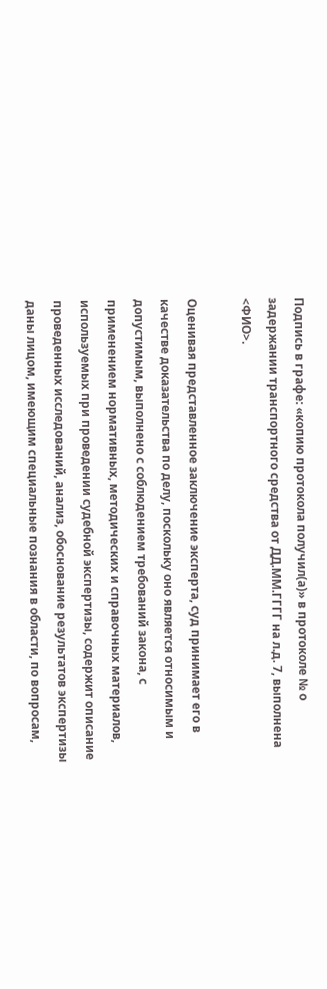Подпись в графе: «копию протокола получил(а)» в протоколе № о задержании транспортного средства от ДД.ММ.ГГГГ на л.д. 7, выполнена <ФИО>.

Оценивая представленное заключение эксперта, суд принимает его в качестве доказательства по делу, поскольку оно является относимым и допустимым, выполнено с соблюдением требований закона, с применением нормативных, методических и справочных материалов, используемых при проведении судебной экспертизы, содержит описание проведенных исследований, анализ, обоснование результатов экспертизы даны лицом, имеющим специальные познания в области, по вопросам,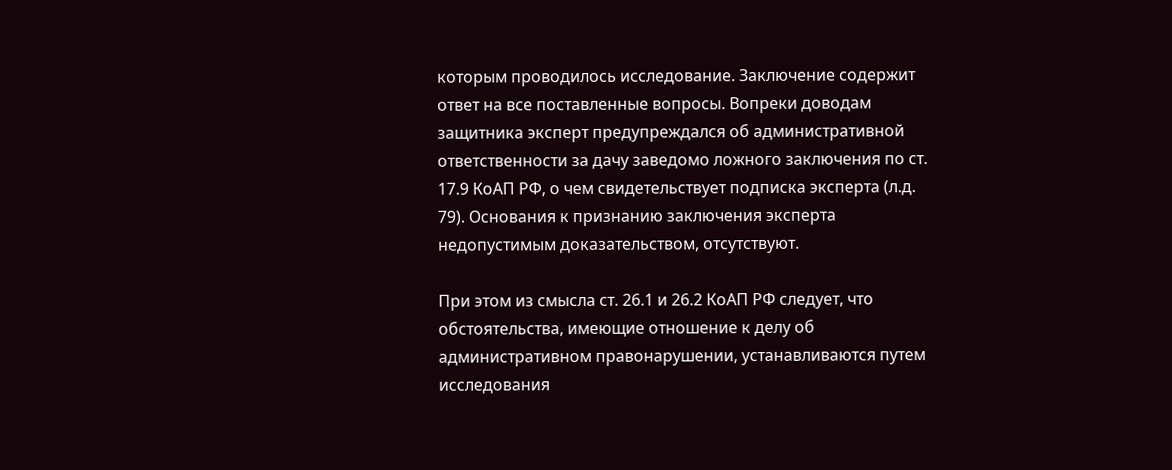которым проводилось исследование. Заключение содержит ответ на все поставленные вопросы. Вопреки доводам защитника эксперт предупреждался об административной ответственности за дачу заведомо ложного заключения по ст. 17.9 КоАП РФ, о чем свидетельствует подписка эксперта (л.д. 79). Основания к признанию заключения эксперта недопустимым доказательством, отсутствуют.

При этом из смысла ст. 26.1 и 26.2 КоАП РФ следует, что обстоятельства, имеющие отношение к делу об административном правонарушении, устанавливаются путем исследования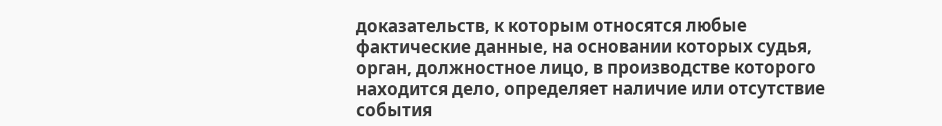доказательств, к которым относятся любые фактические данные, на основании которых судья, орган, должностное лицо, в производстве которого находится дело, определяет наличие или отсутствие события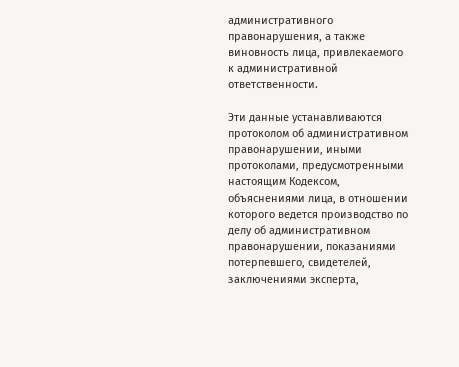административного правонарушения, а также виновность лица, привлекаемого к административной ответственности.

Эти данные устанавливаются протоколом об административном правонарушении, иными протоколами, предусмотренными настоящим Кодексом, объяснениями лица, в отношении которого ведется производство по делу об административном правонарушении, показаниями потерпевшего, свидетелей, заключениями эксперта,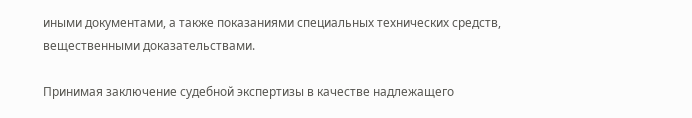иными документами, а также показаниями специальных технических средств, вещественными доказательствами.

Принимая заключение судебной экспертизы в качестве надлежащего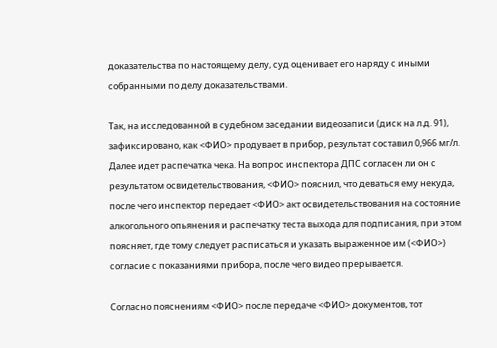доказательства по настоящему делу, суд оценивает его наряду с иными собранными по делу доказательствами.

Так, на исследованной в судебном заседании видеозаписи (диск на л.д. 91), зафиксировано, как <ФИО> продувает в прибор, результат составил 0,966 мг/л. Далее идет распечатка чека. На вопрос инспектора ДПС согласен ли он с результатом освидетельствования, <ФИО> пояснил, что деваться ему некуда, после чего инспектор передает <ФИО> акт освидетельствования на состояние алкогольного опьянения и распечатку теста выхода для подписания, при этом поясняет, где тому следует расписаться и указать выраженное им (<ФИО>) согласие с показаниями прибора, после чего видео прерывается.

Согласно пояснениям <ФИО> после передаче <ФИО> документов, тот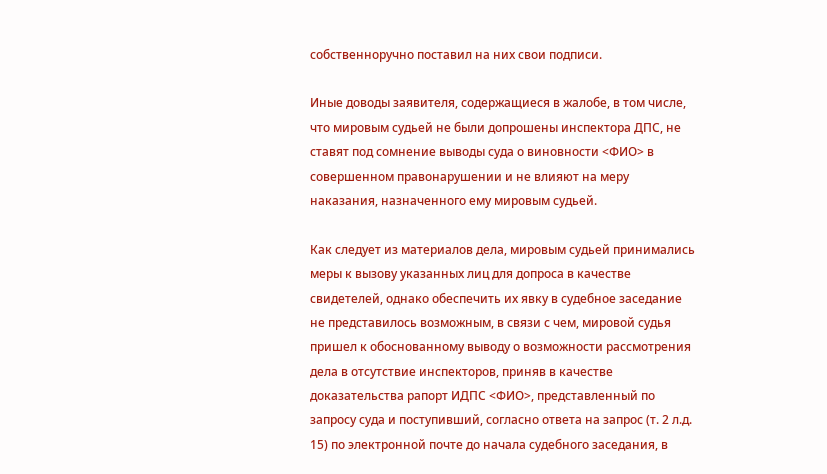собственноручно поставил на них свои подписи.

Иные доводы заявителя, содержащиеся в жалобе, в том числе, что мировым судьей не были допрошены инспектора ДПС, не ставят под сомнение выводы суда о виновности <ФИО> в совершенном правонарушении и не влияют на меру наказания, назначенного ему мировым судьей.

Как следует из материалов дела, мировым судьей принимались меры к вызову указанных лиц для допроса в качестве свидетелей, однако обеспечить их явку в судебное заседание не представилось возможным, в связи с чем, мировой судья пришел к обоснованному выводу о возможности рассмотрения дела в отсутствие инспекторов, приняв в качестве доказательства рапорт ИДПС <ФИО>, представленный по запросу суда и поступивший, согласно ответа на запрос (т. 2 л.д. 15) по электронной почте до начала судебного заседания, в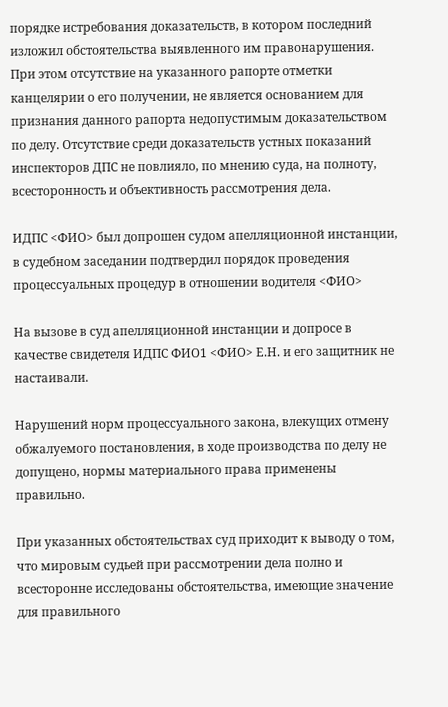порядке истребования доказательств, в котором последний изложил обстоятельства выявленного им правонарушения. При этом отсутствие на указанного рапорте отметки канцелярии о его получении, не является основанием для признания данного рапорта недопустимым доказательством по делу. Отсутствие среди доказательств устных показаний инспекторов ДПС не повлияло, по мнению суда, на полноту, всесторонность и объективность рассмотрения дела.

ИДПС <ФИО> был допрошен судом апелляционной инстанции, в судебном заседании подтвердил порядок проведения процессуальных процедур в отношении водителя <ФИО>

На вызове в суд апелляционной инстанции и допросе в качестве свидетеля ИДПС ФИО1 <ФИО> Е.Н. и его защитник не настаивали.

Нарушений норм процессуального закона, влекущих отмену обжалуемого постановления, в ходе производства по делу не допущено, нормы материального права применены правильно.

При указанных обстоятельствах суд приходит к выводу о том, что мировым судьей при рассмотрении дела полно и всесторонне исследованы обстоятельства, имеющие значение для правильного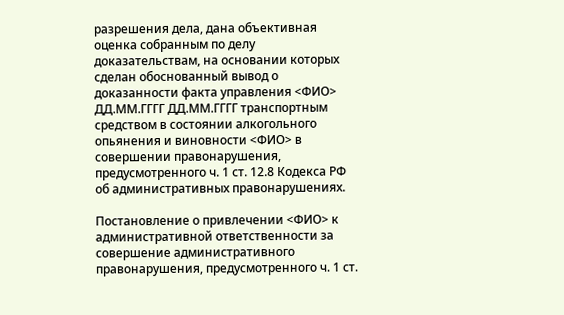разрешения дела, дана объективная оценка собранным по делу доказательствам, на основании которых сделан обоснованный вывод о доказанности факта управления <ФИО> ДД.ММ.ГГГГ ДД.ММ.ГГГГ транспортным средством в состоянии алкогольного опьянения и виновности <ФИО> в совершении правонарушения, предусмотренного ч. 1 ст. 12.8 Кодекса РФ об административных правонарушениях.

Постановление о привлечении <ФИО> к административной ответственности за совершение административного правонарушения, предусмотренного ч. 1 ст.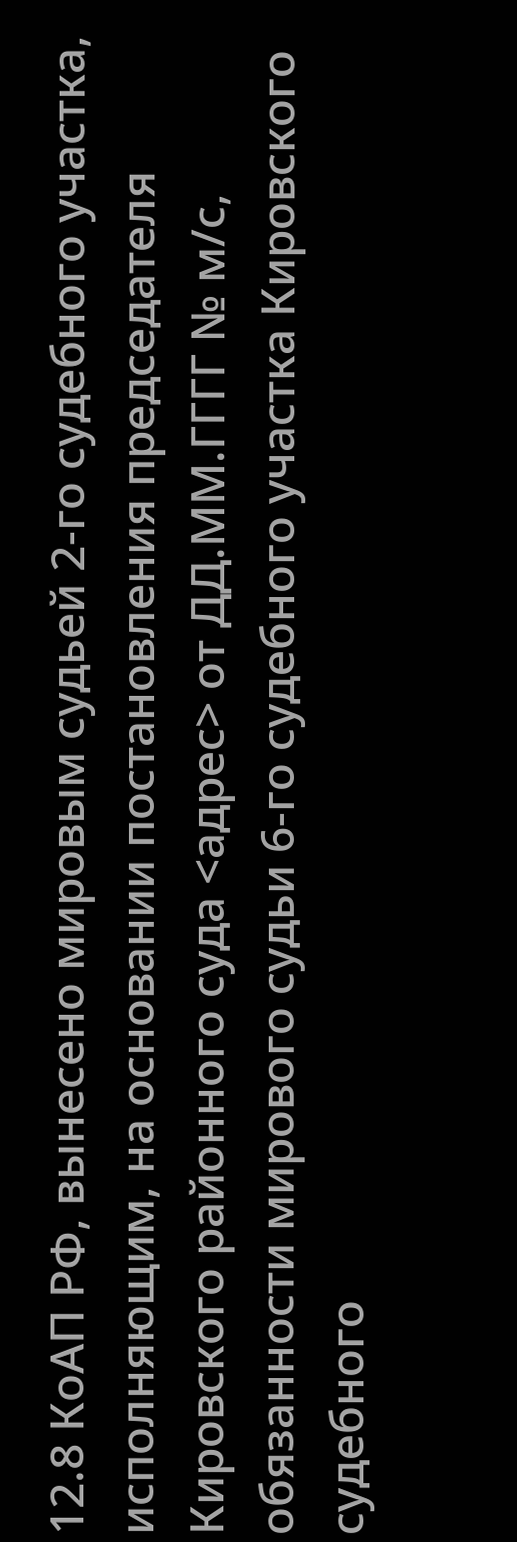12.8 КоАП РФ, вынесено мировым судьей 2-го судебного участка, исполняющим, на основании постановления председателя Кировского районного суда <адрес> от ДД.ММ.ГГГГ № м/с, обязанности мирового судьи 6-го судебного участка Кировского судебного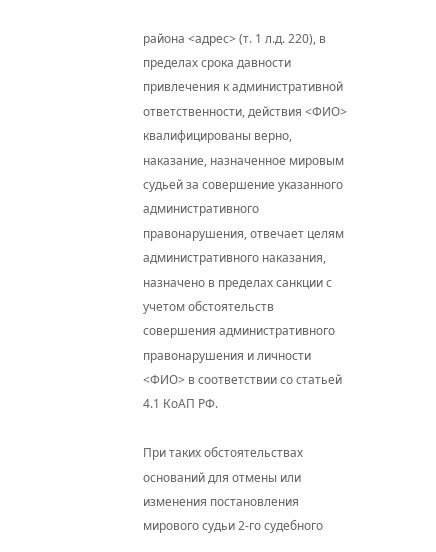района <адрес> (т. 1 л.д. 220), в пределах срока давности привлечения к административной ответственности, действия <ФИО> квалифицированы верно, наказание, назначенное мировым судьей за совершение указанного административного правонарушения, отвечает целям административного наказания, назначено в пределах санкции с учетом обстоятельств совершения административного правонарушения и личности <ФИО> в соответствии со статьей 4.1 КоАП РФ.

При таких обстоятельствах оснований для отмены или изменения постановления мирового судьи 2-го судебного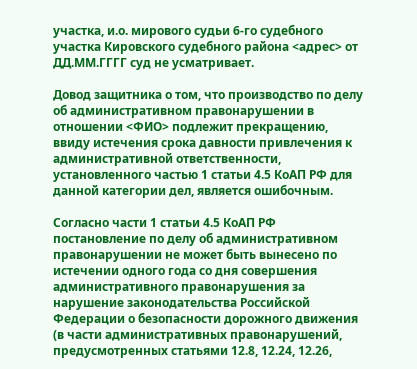участка, и.о. мирового судьи 6-го судебного участка Кировского судебного района <адрес> от ДД.ММ.ГГГГ суд не усматривает.

Довод защитника о том, что производство по делу об административном правонарушении в отношении <ФИО> подлежит прекращению, ввиду истечения срока давности привлечения к административной ответственности, установленного частью 1 статьи 4.5 КоАП РФ для данной категории дел, является ошибочным.

Согласно части 1 статьи 4.5 КоАП РФ постановление по делу об административном правонарушении не может быть вынесено по истечении одного года со дня совершения административного правонарушения за нарушение законодательства Российской Федерации о безопасности дорожного движения (в части административных правонарушений, предусмотренных статьями 12.8, 12.24, 12.26,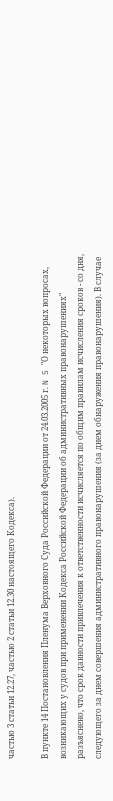частью 3 статьи 12.27, частью 2 статьи 12.30 настоящего Кодекса).

В пункте 14 Постановления Пленума Верховного Суда Российской Федерации от 24.03.2005 г. N 5 "О некоторых вопросах, возникающих у судов при применении Кодекса Российской Федерации об административных правонарушениях" разъяснено, что срок давности привлечения к ответственности исчисляется по общим правилам исчисления сроков - со дня, следующего за днем совершения административного правонарушения (за днем обнаружения правонарушения). В случае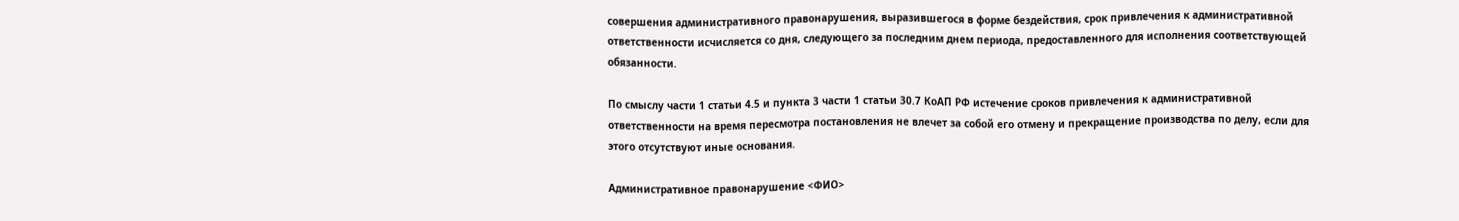совершения административного правонарушения, выразившегося в форме бездействия, срок привлечения к административной ответственности исчисляется со дня, следующего за последним днем периода, предоставленного для исполнения соответствующей обязанности.

По смыслу части 1 статьи 4.5 и пункта 3 части 1 статьи 30.7 КоАП РФ истечение сроков привлечения к административной ответственности на время пересмотра постановления не влечет за собой его отмену и прекращение производства по делу, если для этого отсутствуют иные основания.

Административное правонарушение <ФИО>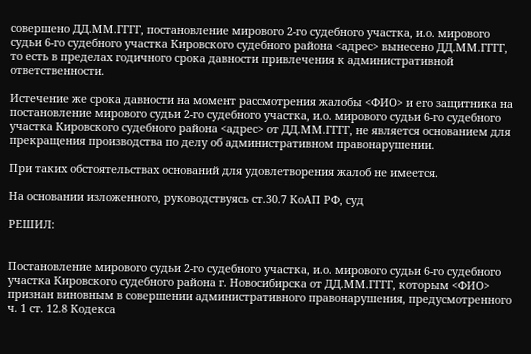совершено ДД.ММ.ГГГГ, постановление мирового 2-го судебного участка, и.о. мирового судьи 6-го судебного участка Кировского судебного района <адрес> вынесено ДД.ММ.ГГГГ, то есть в пределах годичного срока давности привлечения к административной ответственности.

Истечение же срока давности на момент рассмотрения жалобы <ФИО> и его защитника на постановление мирового судьи 2-го судебного участка, и.о. мирового судьи 6-го судебного участка Кировского судебного района <адрес> от ДД.ММ.ГГГГ, не является основанием для прекращения производства по делу об административном правонарушении.

При таких обстоятельствах оснований для удовлетворения жалоб не имеется.

На основании изложенного, руководствуясь ст.30.7 КоАП РФ, суд

РЕШИЛ:


Постановление мирового судьи 2-го судебного участка, и.о. мирового судьи 6-го судебного участка Кировского судебного района г. Новосибирска от ДД.ММ.ГГГГ, которым <ФИО> признан виновным в совершении административного правонарушения, предусмотренного ч. 1 ст. 12.8 Кодекса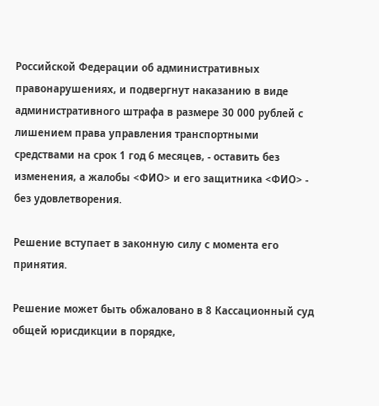Российской Федерации об административных правонарушениях, и подвергнут наказанию в виде административного штрафа в размере 30 000 рублей с лишением права управления транспортными средствами на срок 1 год 6 месяцев, - оставить без изменения, а жалобы <ФИО> и его защитника <ФИО> - без удовлетворения.

Решение вступает в законную силу с момента его принятия.

Решение может быть обжаловано в 8 Кассационный суд общей юрисдикции в порядке,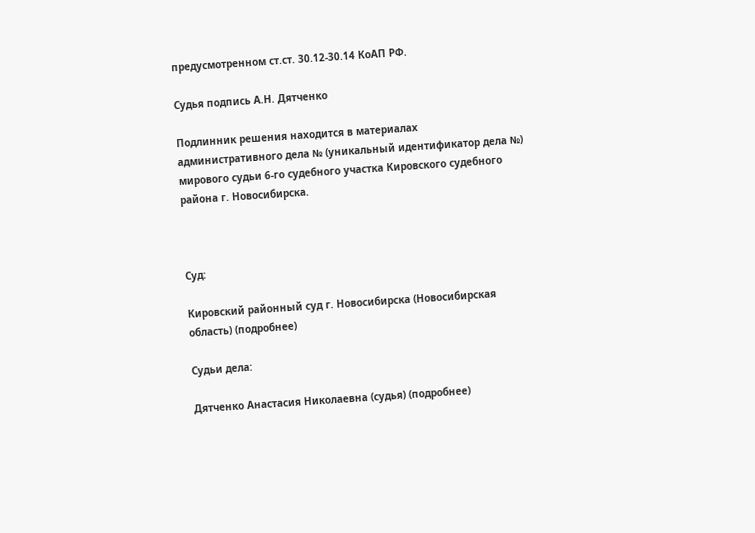предусмотренном ст.ст. 30.12-30.14 КоАП РФ.

Судья подпись А.Н. Дятченко

Подлинник решения находится в материалах административного дела № (уникальный идентификатор дела №) мирового судьи 6-го судебного участка Кировского судебного района г. Новосибирска.



Суд:

Кировский районный суд г. Новосибирска (Новосибирская область) (подробнее)

Судьи дела:

Дятченко Анастасия Николаевна (судья) (подробнее)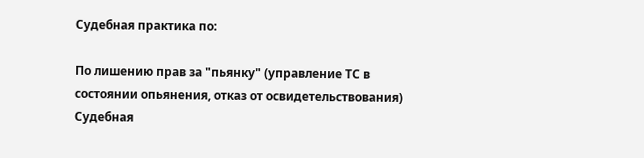Судебная практика по:

По лишению прав за "пьянку" (управление ТС в состоянии опьянения, отказ от освидетельствования)
Судебная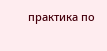практика по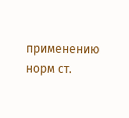применению норм ст.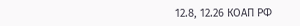12.8, 12.26 КОАП РФ